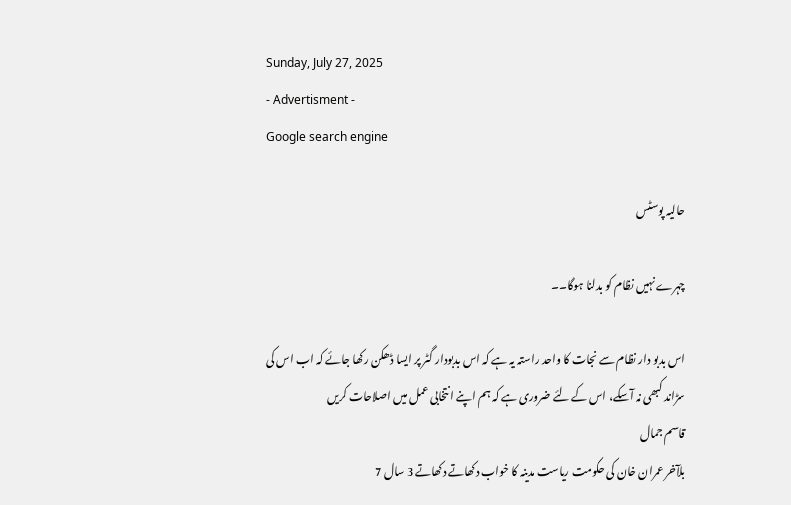Sunday, July 27, 2025
- Advertisment -
Google search engine

حالیہ پوسٹس

چہرے نہیں نظام کو بدلنا ہوگا۔۔

اس بدبو دار نظام سے نجات کا واحد راستہ یہ ہے کہ اس بدبودار گٹر پر ایسا ڈھکن رکھا جائے کہ اب اس کی سڑاند کبھی نہ آسکے، اس کے لئے ضروری ہے کہ ہم اپنے انتخابی عمل میں اصلاحات کریں
قاسم جمال
بلآخر عمران خان کی حکومت ریاست مدینہ کا خواب دکھاتے دکھاتے 3 سال 7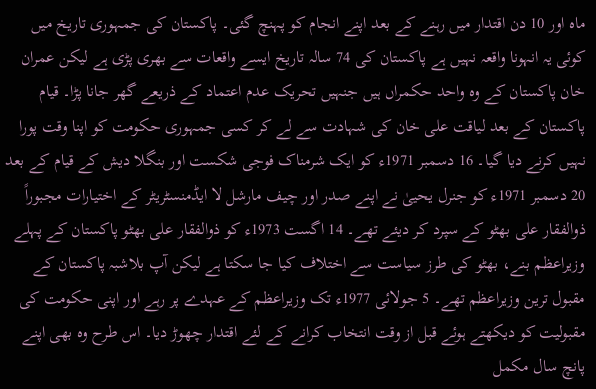ماہ اور 10 دن اقتدار میں رہنے کے بعد اپنے انجام کو پہنچ گئی۔ پاکستان کی جمہوری تاریخ میں کوئی یہ انہونا واقعہ نہیں ہے پاکستان کی 74 سالہ تاریخ ایسے واقعات سے بھری پڑی ہے لیکن عمران خان پاکستان کے وہ واحد حکمراں ہیں جنہیں تحریک عدم اعتماد کے ذریعے گھر جانا پڑا۔ قیام پاکستان کے بعد لیاقت علی خان کی شہادت سے لے کر کسی جمہوری حکومت کو اپنا وقت پورا نہیں کرنے دیا گیا۔ 16 دسمبر 1971ء کو ایک شرمناک فوجی شکست اور بنگلا دیش کے قیام کے بعد 20 دسمبر 1971ء کو جنرل یحییٰ نے اپنے صدر اور چیف مارشل لا ایڈمنسٹریٹر کے اختیارات مجبوراً ذوالفقار علی بھٹو کے سپرد کر دیئے تھے۔ 14 اگست 1973ء کو ذوالفقار علی بھٹو پاکستان کے پہلے وزیراعظم بنے، بھٹو کی طرز سیاست سے اختلاف کیا جا سکتا ہے لیکن آپ بلاشبہ پاکستان کے مقبول ترین وزیراعظم تھے۔ 5 جولائی 1977ء تک وزیراعظم کے عہدے پر رہے اور اپنی حکومت کی مقبولیت کو دیکھتے ہوئے قبل از وقت انتخاب کرانے کے لئے اقتدار چھوڑ دیا۔ اس طرح وہ بھی اپنے پانچ سال مکمل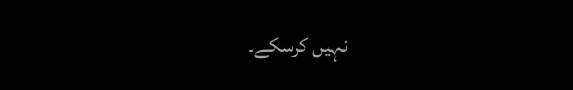نہیں کرسکے۔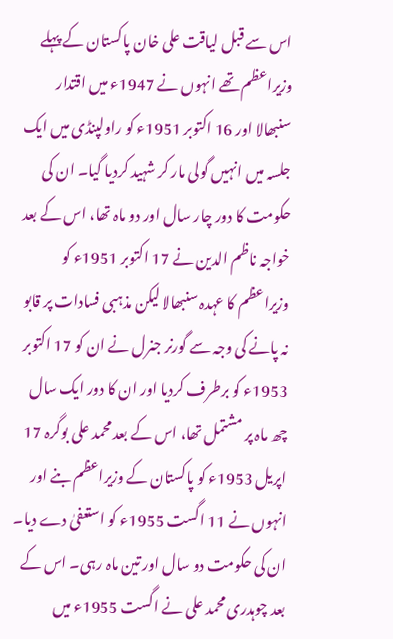اس سے قبل لیاقت علی خان پاکستان کے پہلے وزیراعظم تھے انہوں نے 1947ء میں اقتدار سنبھالا اور 16 اکتوبر 1951ء کو راولپنڈی میں ایک جلسہ میں انہیں گولی مار کر شہید کردیا گیا۔ ان کی حکومت کا دور چار سال اور دو ماہ تھا، اس کے بعد خواجہ ناظم الدین نے 17 اکتوبر 1951ء کو وزیراعظم کا عہدہ سنبھالا لیکن مذہبی فسادات پر قابو نہ پانے کی وجہ سے گورنر جنرل نے ان کو 17 اکتوبر 1953ء کو برطرف کردیا اور ان کا دور ایک سال چھ ماہ پر مشتمل تھا، اس کے بعد محمد علی بوگرہ 17 اپریل 1953ء کو پاکستان کے وزیراعظم بنے اور انہوں نے 11 اگست 1955ء کو استعفیٰ دے دیا۔ ان کی حکومت دو سال اور تین ماہ رہی۔ اس کے بعد چوہدری محمد علی نے اگست 1955ء میں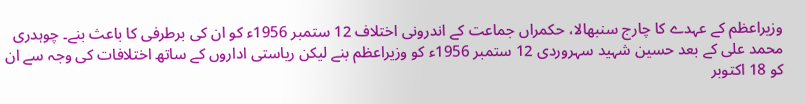وزیراعظم کے عہدے کا چارج سنبھالا، حکمراں جماعت کے اندرونی اختلاف 12 ستمبر 1956ء کو ان کی برطرفی کا باعث بنے۔ چوہدری محمد علی کے بعد حسین شہید سہروردی 12 ستمبر 1956ء کو وزیراعظم بنے لیکن ریاستی اداروں کے ساتھ اختلافات کی وجہ سے ان کو 18 اکتوبر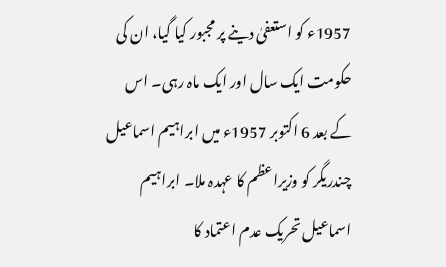1957ء کو استعفیٰ دینے پر مجبور کیا گیا، ان کی حکومت ایک سال اور ایک ماہ رہی۔ اس کے بعد 6 اکتوبر 1957ء میں ابراہیم اسماعیل چندریگر کو وزیراعظم کا عہدہ ملا۔ ابراہیم اسماعیل تحریک عدم اعتماد کا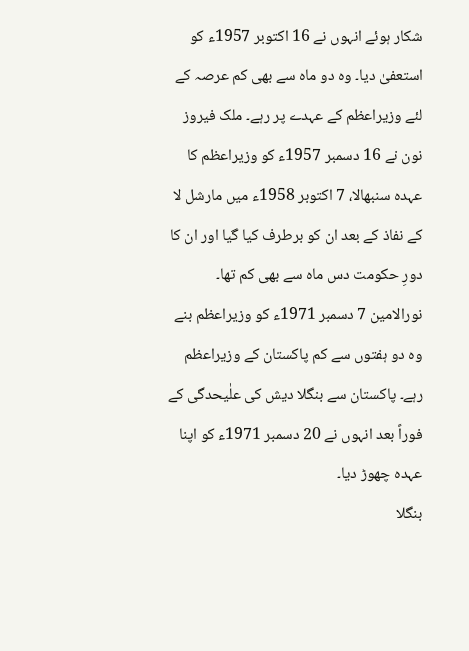شکار ہوئے انہوں نے 16 اکتوبر 1957ء کو استعفیٰ دیا۔ وہ دو ماہ سے بھی کم عرصہ کے لئے وزیراعظم کے عہدے پر رہے۔ ملک فیروز نون نے 16 دسمبر 1957ء کو وزیراعظم کا عہدہ سنبھالا، 7 اکتوبر 1958ء میں مارشل لا کے نفاذ کے بعد ان کو برطرف کیا گیا اور ان کا دورِ حکومت دس ماہ سے بھی کم تھا۔ نورالامین 7 دسمبر 1971ء کو وزیراعظم بنے وہ دو ہفتوں سے کم پاکستان کے وزیراعظم رہے۔ پاکستان سے بنگلا دیش کی علٰیحدگی کے فوراً بعد انہوں نے 20 دسمبر 1971ء کو اپنا عہدہ چھوڑ دیا۔
بنگلا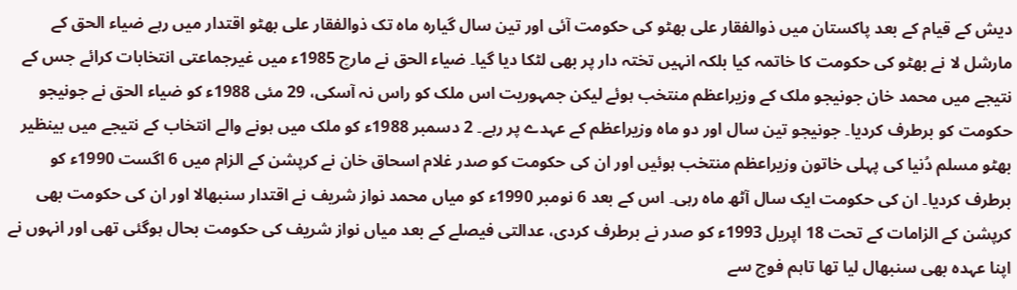دیش کے قیام کے بعد پاکستان میں ذوالفقار علی بھٹو کی حکومت آئی اور تین سال گیارہ ماہ تک ذوالفقار علی بھٹو اقتدار میں رہے ضیاء الحق کے مارشل لا نے بھٹو کی حکومت کا خاتمہ کیا بلکہ انہیں تختہ دار پر بھی لٹکا دیا گیا۔ ضیاء الحق نے مارچ 1985ء میں غیرجماعتی انتخابات کرائے جس کے نتیجے میں محمد خان جونیجو ملک کے وزیراعظم منتخب ہوئے لیکن جمہوریت اس ملک کو راس نہ آسکی، 29 مئی 1988ء کو ضیاء الحق نے جونیجو حکومت کو برطرف کردیا۔ جونیجو تین سال اور دو ماہ وزیراعظم کے عہدے پر رہے۔ 2 دسمبر 1988ء کو ملک میں ہونے والے انتخاب کے نتیجے میں بینظیر بھٹو مسلم دُنیا کی پہلی خاتون وزیراعظم منتخب ہوئیں اور ان کی حکومت کو صدر غلام اسحاق خان نے کرپشن کے الزام میں 6 اگست 1990ء کو برطرف کردیا۔ ان کی حکومت ایک سال آٹھ ماہ رہی۔ اس کے بعد 6 نومبر 1990ء کو میاں محمد نواز شریف نے اقتدار سنبھالا اور ان کی حکومت بھی کرپشن کے الزامات کے تحت 18 اپریل 1993ء کو صدر نے برطرف کردی، عدالتی فیصلے کے بعد میاں نواز شریف کی حکومت بحال ہوگئی تھی اور انہوں نے اپنا عہدہ بھی سنبھال لیا تھا تاہم فوج سے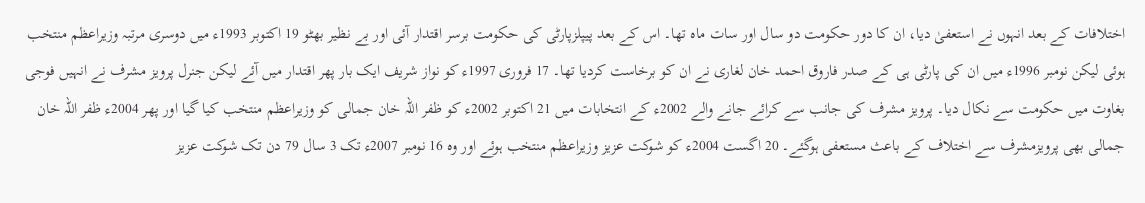اختلافات کے بعد انہوں نے استعفیٰ دیا، ان کا دور حکومت دو سال اور سات ماہ تھا۔ اس کے بعد پیپلزپارٹی کی حکومت برسر اقتدار آئی اور بے نظیر بھٹو 19 اکتوبر 1993ء میں دوسری مرتبہ وزیراعظم منتخب ہوئی لیکن نومبر 1996ء میں ان کی پارٹی ہی کے صدر فاروق احمد خان لغاری نے ان کو برخاست کردیا تھا۔ 17 فروری 1997ء کو نواز شریف ایک بار پھر اقتدار میں آئے لیکن جنرل پرویز مشرف نے انہیں فوجی بغاوت میں حکومت سے نکال دیا۔ پرویز مشرف کی جانب سے کرائے جانے والے 2002ء کے انتخابات میں 21 اکتوبر 2002ء کو ظفر اللہ خان جمالی کو وزیراعظم منتخب کیا گیا اور پھر 2004ء ظفر اللہ خان جمالی بھی پرویزمشرف سے اختلاف کے باعث مستعفی ہوگئے۔ 20 اگست 2004ء کو شوکت عزیز وزیراعظم منتخب ہوئے اور وہ 16 نومبر 2007ء تک 3 سال 79 دن تک شوکت عزیز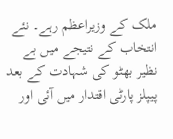ملک کے وزیراعظم رہے۔ نئے انتخاب کے نتیجے میں بے نظیر بھٹو کی شہادت کے بعد پیپلز پارٹی اقتدار میں آئی اور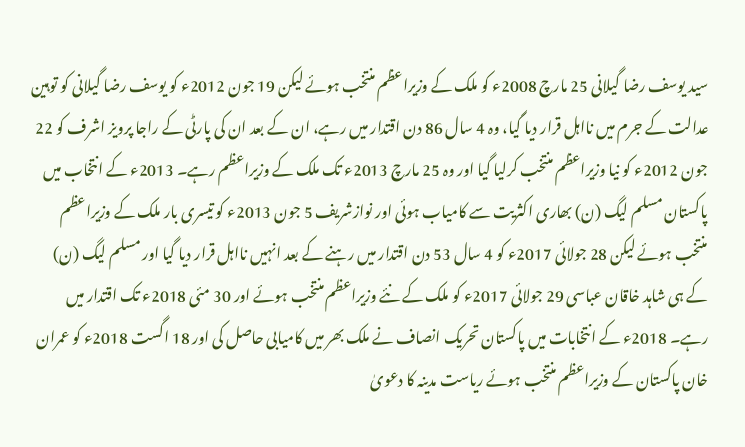سید یوسف رضا گیلانی 25 مارچ 2008ء کو ملک کے وزیراعظم منتخب ہوئے لیکن 19 جون 2012ء کو یوسف رضا گیلانی کو توہین عدالت کے جرم میں نااہل قرار دیا گیا، وہ 4 سال 86 دن اقتدار میں رہے، ان کے بعد ان کی پارٹی کے راجا پرویز اشرف کو 22 جون 2012ء کو نیا وزیراعظم منتخب کرلیا گیا اور وہ 25 مارچ 2013ء تک ملک کے وزیراعظم رہے۔ 2013ء کے انتخاب میں پاکستان مسلم لیگ (ن) بھاری اکثریت سے کامیاب ہوئی اور نوازشریف 5 جون 2013ء کو تیسری بار ملک کے وزیراعظم منتخب ہوئے لیکن 28 جولائی 2017ء کو 4 سال 53 دن اقتدار میں رہنے کے بعد انہیں نااہل قرار دیا گیا اور مسلم لیگ (ن) کے ہی شاہد خاقان عباسی 29 جولائی 2017ء کو ملک کے نئے وزیراعظم منتخب ہوئے اور 30 مئی 2018ء تک اقتدار میں رہے۔ 2018ء کے انتخابات میں پاکستان تحریک انصاف نے ملک بھر میں کامیابی حاصل کی اور 18 اگست 2018ء کو عمران خان پاکستان کے وزیراعظم منتخب ہوئے ریاست مدینہ کا دعویٰ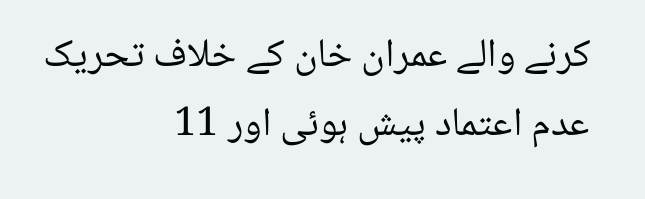کرنے والے عمران خان کے خلاف تحریک عدم اعتماد پیش ہوئی اور 11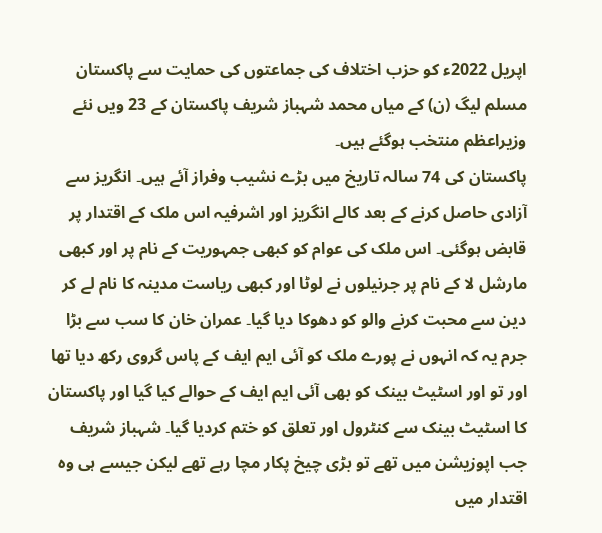اپریل 2022ء کو حزب اختلاف کی جماعتوں کی حمایت سے پاکستان مسلم لیگ (ن) کے میاں محمد شہباز شریف پاکستان کے 23 ویں نئے وزیراعظم منتخب ہوگئے ہیں۔
پاکستان کی 74 سالہ تاریخ میں بڑے نشیب وفراز آئے ہیں۔ انگریز سے آزادی حاصل کرنے کے بعد کالے انگریز اور اشرفیہ اس ملک کے اقتدار پر قابض ہوگئی۔ اس ملک کی عوام کو کبھی جمہوریت کے نام پر اور کبھی مارشل لا کے نام پر جرنیلوں نے لوٹا اور کبھی ریاست مدینہ کا نام لے کر دین سے محبت کرنے والو کو دھوکا دیا گیا۔ عمران خان کا سب سے بڑا جرم یہ کہ انہوں نے پورے ملک کو آئی ایم ایف کے پاس گروی رکھ دیا تھا اور تو اور اسٹیٹ بینک کو بھی آئی ایم ایف کے حوالے کیا گیا اور پاکستان کا اسٹیٹ بینک سے کنٹرول اور تعلق کو ختم کردیا گیا۔ شہباز شریف جب اپوزیشن میں تھے تو بڑی چیخ پکار مچا رہے تھے لیکن جیسے ہی وہ اقتدار میں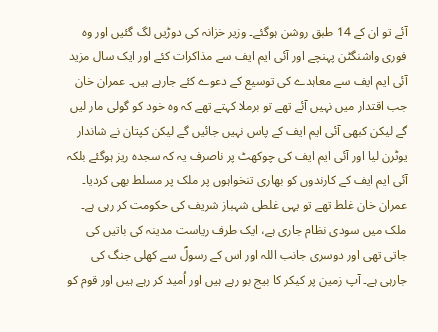آئے تو ان کے 14 طبق روشن ہوگئے۔ وزیر خزانہ کی دوڑیں لگ گئیں اور وہ فوری واشنگٹن پہنچے اور آئی ایم ایف سے مذاکرات کئے اور ایک سال مزید آئی ایم ایف سے معاہدے کی توسیع کے دعوے کئے جارہے ہیں۔ عمران خان جب اقتدار میں نہیں آئے تھے تو برملا کہتے تھے کہ وہ خود کو گولی مار لیں گے لیکن کبھی آئی ایم ایف کے پاس نہیں جائیں گے لیکن کپتان نے شاندار یوٹرن لیا اور آئی ایم ایف کی چوکھٹ پر ناصرف یہ کہ سجدہ ریز ہوگئے بلکہ آئی ایم ایف کے کارندوں کو بھاری تنخواہوں پر ملک پر مسلط بھی کردیا۔ عمران خان غلط تھے تو یہی غلطی شہباز شریف کی حکومت کر رہی ہے۔ ملک میں سودی نظام جاری ہے، ایک طرف ریاست مدینہ کی باتیں کی جاتی تھی اور دوسری جانب اللہ اور اس کے رسولؐ سے کھلی جنگ کی جارہی ہے۔ آپ زمین پر کیکر کا بیج بو رہے ہیں اور اُمید کر رہے ہیں اور قوم کو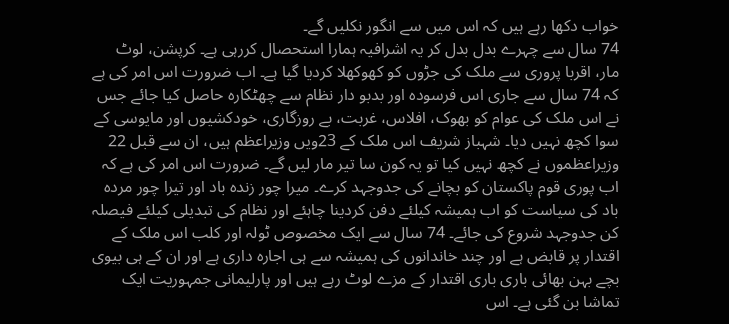خواب دکھا رہے ہیں کہ اس میں سے انگور نکلیں گے۔
74 سال سے چہرے بدل بدل کر یہ اشرافیہ ہمارا استحصال کررہی ہے۔ کرپشن، لوٹ مار، اقربا پروری سے ملک کی جڑوں کو کھوکھلا کردیا گیا ہے۔ اب ضرورت اس امر کی ہے کہ 74 سال سے جاری اس فرسودہ اور بدبو دار نظام سے چھٹکارہ حاصل کیا جائے جس نے اس ملک کی عوام کو بھوک، افلاس، غربت، بے روزگاری، خودکشیوں اور مایوسی کے سوا کچھ نہیں دیا۔ شہباز شریف اس ملک کے 23ویں وزیراعظم ہیں، ان سے قبل 22 وزیراعظموں نے کچھ نہیں کیا تو یہ کون سا تیر مار لیں گے۔ ضرورت اس امر کی ہے کہ اب پوری قوم پاکستان کو بچانے کی جدوجہد کرے۔ میرا چور زندہ باد اور تیرا چور مردہ باد کی سیاست کو اب ہمیشہ کیلئے دفن کردینا چاہئے اور نظام کی تبدیلی کیلئے فیصلہ کن جدوجہد شروع کی جائے۔ 74 سال سے ایک مخصوص ٹولہ اور کلب اس ملک کے اقتدار پر قابض ہے اور چند خاندانوں کی ہمیشہ سے ہی اجارہ داری ہے اور ان کے ہی بیوی بچے بہن بھائی باری باری اقتدار کے مزے لوٹ رہے ہیں اور پارلیمانی جمہوریت ایک تماشا بن گئی ہے۔ اس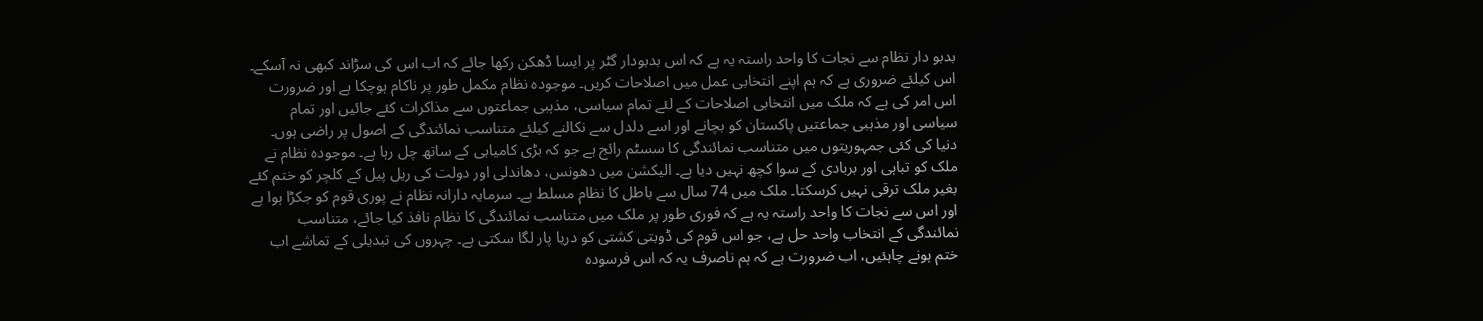بدبو دار نظام سے نجات کا واحد راستہ یہ ہے کہ اس بدبودار گٹر پر ایسا ڈھکن رکھا جائے کہ اب اس کی سڑاند کبھی نہ آسکے۔ اس کیلئے ضروری ہے کہ ہم اپنے انتخابی عمل میں اصلاحات کریں۔ موجودہ نظام مکمل طور پر ناکام ہوچکا ہے اور ضرورت اس امر کی ہے کہ ملک میں انتخابی اصلاحات کے لئے تمام سیاسی، مذہبی جماعتوں سے مذاکرات کئے جائیں اور تمام سیاسی اور مذہبی جماعتیں پاکستان کو بچانے اور اسے دلدل سے نکالنے کیلئے متناسب نمائندگی کے اصول پر راضی ہوں۔ دنیا کی کئی جمہوریتوں میں متناسب نمائندگی کا سسٹم رائج ہے جو کہ بڑی کامیابی کے ساتھ چل رہا ہے۔ موجودہ نظام نے ملک کو تباہی اور بربادی کے سوا کچھ نہیں دیا ہے۔ الیکشن میں دھونس، دھاندلی اور دولت کی ریل پیل کے کلچر کو ختم کئے بغیر ملک ترقی نہیں کرسکتا۔ ملک میں 74 سال سے باطل کا نظام مسلط ہے۔ سرمایہ دارانہ نظام نے پوری قوم کو جکڑا ہوا ہے اور اس سے نجات کا واحد راستہ یہ ہے کہ فوری طور پر ملک میں متناسب نمائندگی کا نظام نافذ کیا جائے، متناسب نمائندگی کے انتخاب واحد حل ہے، جو اس قوم کی ڈوبتی کشتی کو دریا پار لگا سکتی ہے۔ چہروں کی تبدیلی کے تماشے اب ختم ہونے چاہئیں، اب ضرورت ہے کہ ہم ناصرف یہ کہ اس فرسودہ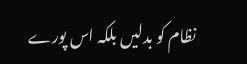نظام کو بدلیں بلکہ اس پورے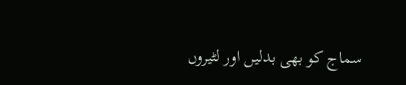سماج کو بھی بدلیں اور لٹیروں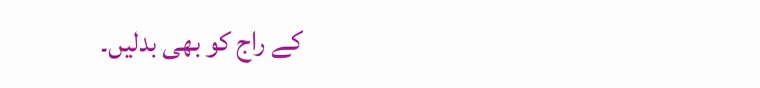کے راج کو بھی بدلیں۔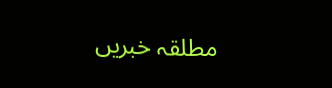مطلقہ خبریں